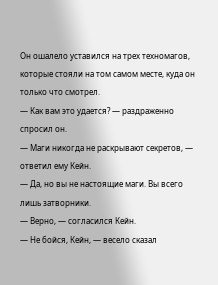Он ошалело уставился на трех техномагов, которые стояли на том самом месте, куда он только что смотрел.
— Как вам это удается? — раздраженно спросил он.
— Маги никогда не раскрывают секретов, — ответил ему Кейн.
— Да, но вы не настоящие маги. Вы всего лишь затворники.
— Верно, — согласился Кейн.
— Не бойся, Кейн, — весело сказал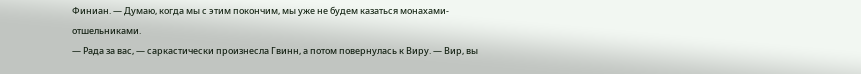Финиан. — Думаю, когда мы с этим покончим, мы уже не будем казаться монахами-отшельниками.
— Рада за вас, — саркастически произнесла Гвинн, а потом повернулась к Виру. — Вир, вы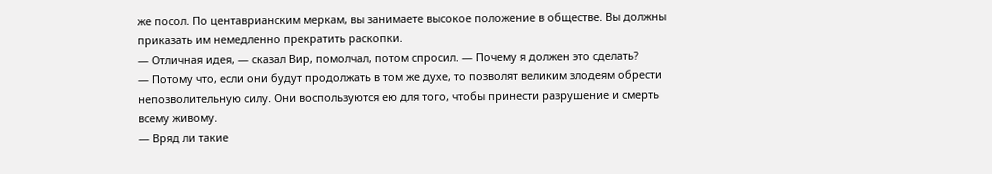же посол. По центаврианским меркам, вы занимаете высокое положение в обществе. Вы должны приказать им немедленно прекратить раскопки.
— Отличная идея, — сказал Вир, помолчал, потом спросил. — Почему я должен это сделать?
— Потому что, если они будут продолжать в том же духе, то позволят великим злодеям обрести непозволительную силу. Они воспользуются ею для того, чтобы принести разрушение и смерть всему живому.
— Вряд ли такие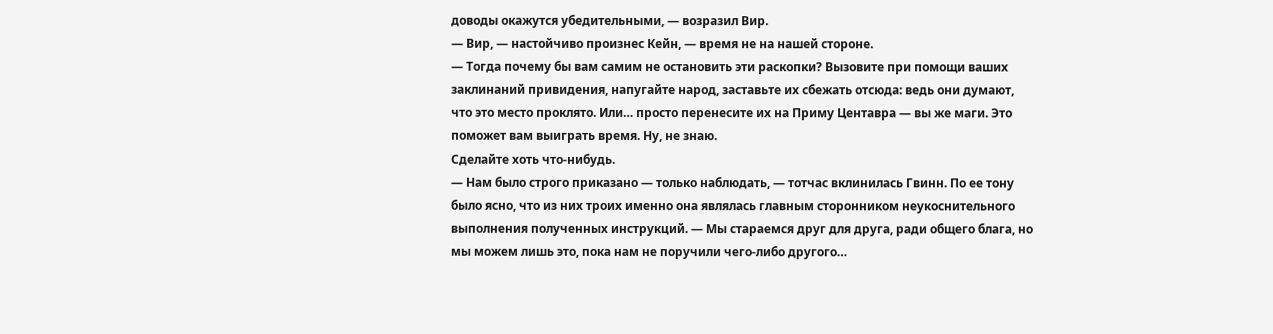доводы окажутся убедительными, — возразил Вир.
— Вир, — настойчиво произнес Кейн, — время не на нашей стороне.
— Тогда почему бы вам самим не остановить эти раскопки? Вызовите при помощи ваших заклинаний привидения, напугайте народ, заставьте их сбежать отсюда: ведь они думают, что это место проклято. Или… просто перенесите их на Приму Центавра — вы же маги. Это поможет вам выиграть время. Ну, не знаю.
Сделайте хоть что-нибудь.
— Нам было строго приказано — только наблюдать, — тотчас вклинилась Гвинн. По ее тону было ясно, что из них троих именно она являлась главным сторонником неукоснительного выполнения полученных инструкций. — Мы стараемся друг для друга, ради общего блага, но мы можем лишь это, пока нам не поручили чего-либо другого…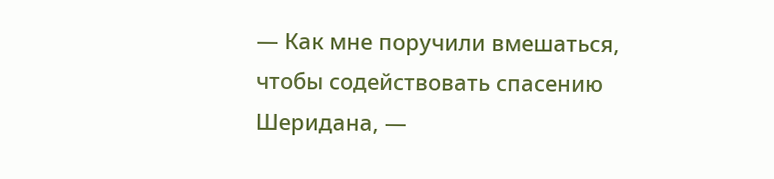— Как мне поручили вмешаться, чтобы содействовать спасению Шеридана, —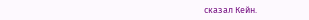сказал Кейн.